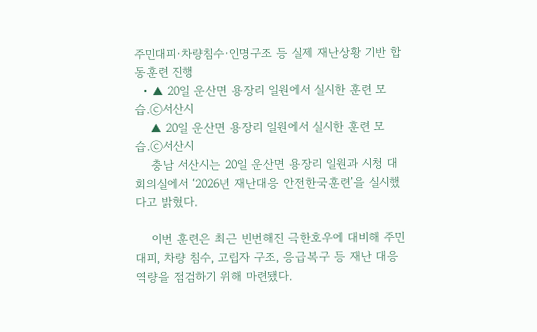주민대피·차량침수·인명구조 등 실제 재난상황 기반 합동훈련 진행
  • ▲ 20일 운산면 용장리 일원에서 실시한 훈련 모습.ⓒ서산시
    ▲ 20일 운산면 용장리 일원에서 실시한 훈련 모습.ⓒ서산시
    충남 서산시는 20일 운산면 용장리 일원과 시청 대회의실에서 ‘2026년 재난대응 안전한국훈련’을 실시했다고 밝혔다.

    이번 훈련은 최근 빈번해진 극한호우에 대비해 주민대피, 차량 침수, 고립자 구조, 응급복구 등 재난 대응 역량을 점검하기 위해 마련됐다.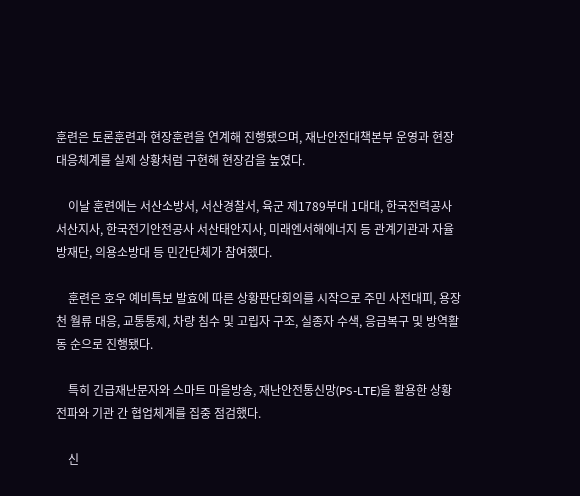훈련은 토론훈련과 현장훈련을 연계해 진행됐으며, 재난안전대책본부 운영과 현장 대응체계를 실제 상황처럼 구현해 현장감을 높였다.

    이날 훈련에는 서산소방서, 서산경찰서, 육군 제1789부대 1대대, 한국전력공사 서산지사, 한국전기안전공사 서산태안지사, 미래엔서해에너지 등 관계기관과 자율방재단, 의용소방대 등 민간단체가 참여했다.

    훈련은 호우 예비특보 발효에 따른 상황판단회의를 시작으로 주민 사전대피, 용장천 월류 대응, 교통통제, 차량 침수 및 고립자 구조, 실종자 수색, 응급복구 및 방역활동 순으로 진행됐다.

    특히 긴급재난문자와 스마트 마을방송, 재난안전통신망(PS-LTE)을 활용한 상황전파와 기관 간 협업체계를 집중 점검했다.

    신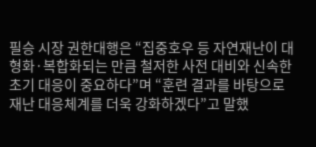필승 시장 권한대행은 “집중호우 등 자연재난이 대형화·복합화되는 만큼 철저한 사전 대비와 신속한 초기 대응이 중요하다”며 “훈련 결과를 바탕으로 재난 대응체계를 더욱 강화하겠다”고 말했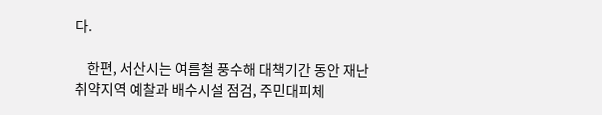다.

    한편, 서산시는 여름철 풍수해 대책기간 동안 재난취약지역 예찰과 배수시설 점검, 주민대피체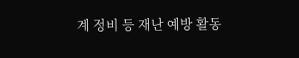계 정비 등 재난 예방 활동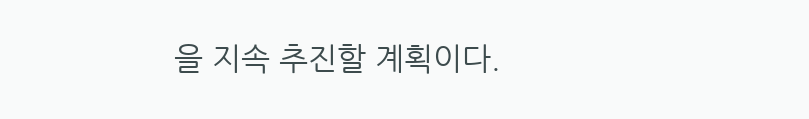을 지속 추진할 계획이다.